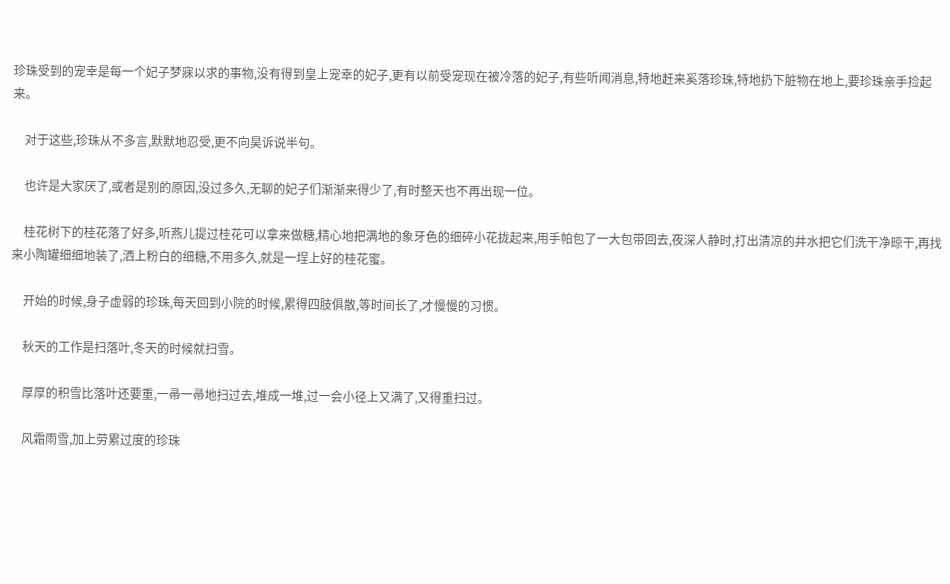珍珠受到的宠幸是每一个妃子梦寐以求的事物,没有得到皇上宠幸的妃子,更有以前受宠现在被冷落的妃子,有些听闻消息,特地赶来奚落珍珠,特地扔下脏物在地上,要珍珠亲手捡起来。

    对于这些,珍珠从不多言,默默地忍受,更不向昊诉说半句。

    也许是大家厌了,或者是别的原因,没过多久,无聊的妃子们渐渐来得少了,有时整天也不再出现一位。

    桂花树下的桂花落了好多,听燕儿提过桂花可以拿来做糖,精心地把满地的象牙色的细碎小花拢起来,用手帕包了一大包带回去,夜深人静时,打出清凉的井水把它们洗干净晾干,再找来小陶罐细细地装了,洒上粉白的细糖,不用多久,就是一埕上好的桂花蜜。

    开始的时候,身子虚弱的珍珠,每天回到小院的时候,累得四肢俱散,等时间长了,才慢慢的习惯。

    秋天的工作是扫落叶,冬天的时候就扫雪。

    厚厚的积雪比落叶还要重,一帚一帚地扫过去,堆成一堆,过一会小径上又满了,又得重扫过。

    风霜雨雪,加上劳累过度的珍珠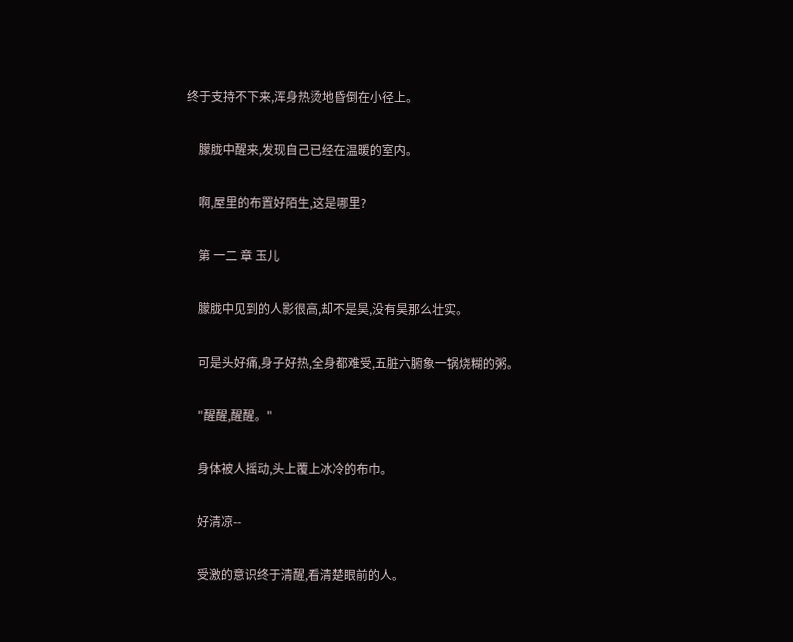终于支持不下来,浑身热烫地昏倒在小径上。

    朦胧中醒来,发现自己已经在温暖的室内。

    啊,屋里的布置好陌生,这是哪里?

    第 一二 章 玉儿

    朦胧中见到的人影很高,却不是昊,没有昊那么壮实。

    可是头好痛,身子好热,全身都难受,五脏六腑象一锅烧糊的粥。

    "醒醒,醒醒。"

    身体被人摇动,头上覆上冰冷的布巾。

    好清凉--

    受激的意识终于清醒,看清楚眼前的人。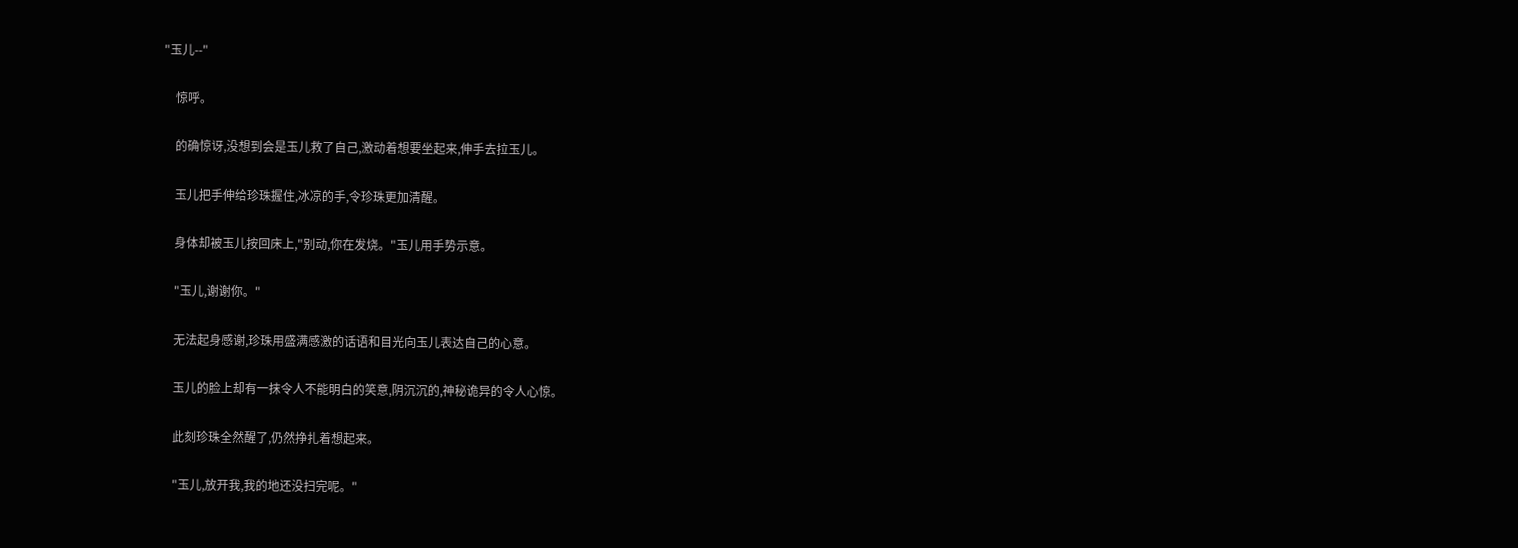"玉儿--"

    惊呼。

    的确惊讶,没想到会是玉儿救了自己,激动着想要坐起来,伸手去拉玉儿。

    玉儿把手伸给珍珠握住,冰凉的手,令珍珠更加清醒。

    身体却被玉儿按回床上,"别动,你在发烧。"玉儿用手势示意。

    "玉儿,谢谢你。"

    无法起身感谢,珍珠用盛满感激的话语和目光向玉儿表达自己的心意。

    玉儿的脸上却有一抹令人不能明白的笑意,阴沉沉的,神秘诡异的令人心惊。

    此刻珍珠全然醒了,仍然挣扎着想起来。

    "玉儿,放开我,我的地还没扫完呢。"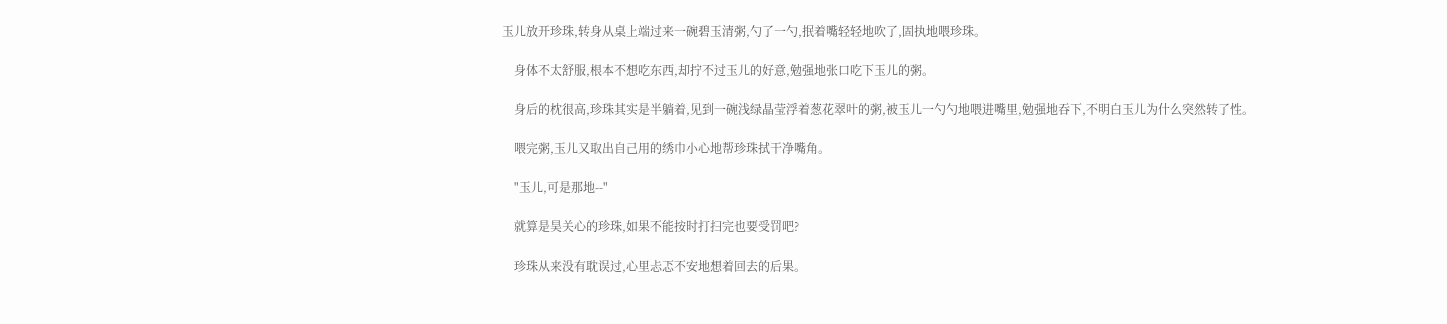玉儿放开珍珠,转身从桌上端过来一碗碧玉清粥,勺了一勺,抿着嘴轻轻地吹了,固执地喂珍珠。

    身体不太舒服,根本不想吃东西,却拧不过玉儿的好意,勉强地张口吃下玉儿的粥。

    身后的枕很高,珍珠其实是半躺着,见到一碗浅绿晶莹浮着葱花翠叶的粥,被玉儿一勺勺地喂进嘴里,勉强地吞下,不明白玉儿为什么突然转了性。

    喂完粥,玉儿又取出自己用的绣巾小心地帮珍珠拭干净嘴角。

    "玉儿,可是那地--"

    就算是昊关心的珍珠,如果不能按时打扫完也要受罚吧?

    珍珠从来没有耽误过,心里忐忑不安地想着回去的后果。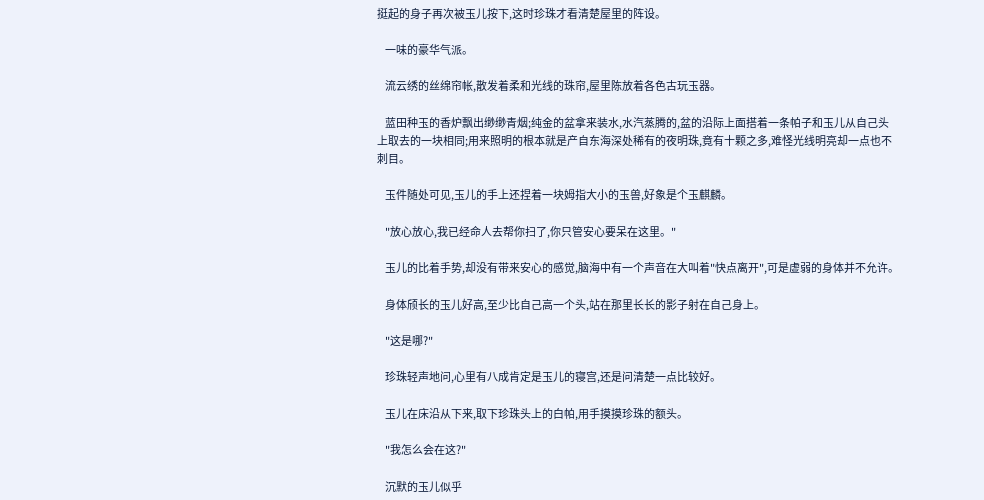挺起的身子再次被玉儿按下,这时珍珠才看清楚屋里的阵设。

    一味的豪华气派。

    流云绣的丝绵帘帐,散发着柔和光线的珠帘,屋里陈放着各色古玩玉器。

    蓝田种玉的香炉飘出缈缈青烟;纯金的盆拿来装水,水汽蒸腾的,盆的沿际上面搭着一条帕子和玉儿从自己头上取去的一块相同;用来照明的根本就是产自东海深处稀有的夜明珠,竟有十颗之多,难怪光线明亮却一点也不刺目。

    玉件随处可见,玉儿的手上还捏着一块姆指大小的玉兽,好象是个玉麒麟。

    "放心放心,我已经命人去帮你扫了,你只管安心要呆在这里。"

    玉儿的比着手势,却没有带来安心的感觉,脑海中有一个声音在大叫着"快点离开",可是虚弱的身体并不允许。

    身体颀长的玉儿好高,至少比自己高一个头,站在那里长长的影子射在自己身上。

    "这是哪?"

    珍珠轻声地问,心里有八成肯定是玉儿的寝宫,还是问清楚一点比较好。

    玉儿在床沿从下来,取下珍珠头上的白帕,用手摸摸珍珠的额头。

    "我怎么会在这?"

    沉默的玉儿似乎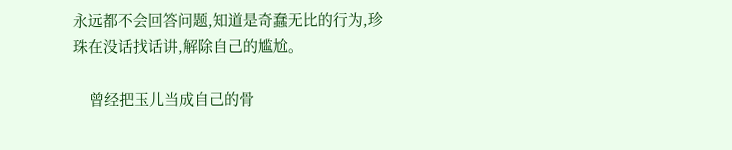永远都不会回答问题,知道是奇蠢无比的行为,珍珠在没话找话讲,解除自己的尴尬。

    曾经把玉儿当成自己的骨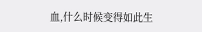血,什么时候变得如此生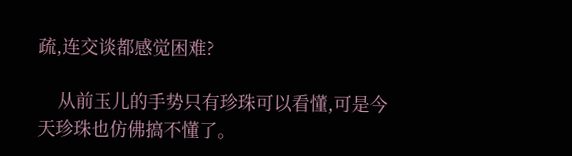疏,连交谈都感觉困难?

    从前玉儿的手势只有珍珠可以看懂,可是今天珍珠也仿佛搞不懂了。